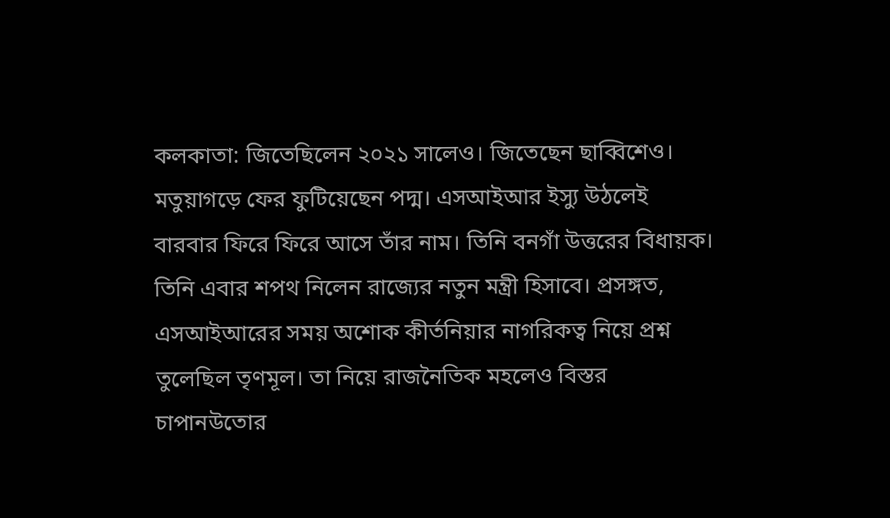কলকাতা: জিতেছিলেন ২০২১ সালেও। জিতেছেন ছাব্বিশেও। মতুয়াগড়ে ফের ফুটিয়েছেন পদ্ম। এসআইআর ইস্যু উঠলেই বারবার ফিরে ফিরে আসে তাঁর নাম। তিনি বনগাঁ উত্তরের বিধায়ক। তিনি এবার শপথ নিলেন রাজ্যের নতুন মন্ত্রী হিসাবে। প্রসঙ্গত, এসআইআরের সময় অশোক কীর্তনিয়ার নাগরিকত্ব নিয়ে প্রশ্ন তুলেছিল তৃণমূল। তা নিয়ে রাজনৈতিক মহলেও বিস্তর চাপানউতোর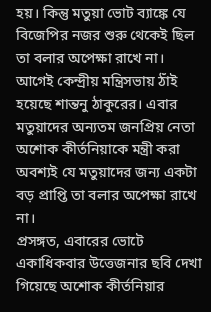হয়। কিন্তু মতুয়া ভোট ব্যাঙ্কে যে বিজেপির নজর শুরু থেকেই ছিল তা বলার অপেক্ষা রাখে না। আগেই কেন্দ্রীয় মন্ত্রিসভায় ঠাঁই হয়েছে শান্তনু ঠাকুরের। এবার মতুয়াদের অন্যতম জনপ্রিয় নেতা অশোক কীর্তনিয়াকে মন্ত্রী করা অবশ্যই যে মতুয়াদের জন্য একটা বড় প্রাপ্তি তা বলার অপেক্ষা রাখে না।
প্রসঙ্গত, এবারের ভোটে একাধিকবার উত্তেজনার ছবি দেখা গিয়েছে অশোক কীর্তনিয়ার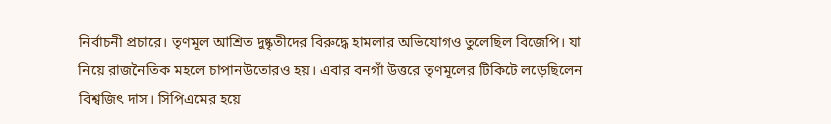নির্বাচনী প্রচারে। তৃণমূল আশ্রিত দুষ্কৃতীদের বিরুদ্ধে হামলার অভিযোগও তুলেছিল বিজেপি। যা নিয়ে রাজনৈতিক মহলে চাপানউতোরও হয়। এবার বনগাঁ উত্তরে তৃণমূলের টিকিটে লড়েছিলেন বিশ্বজিৎ দাস। সিপিএমের হয়ে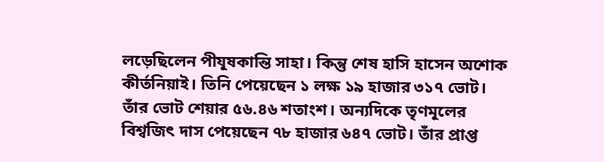লড়েছিলেন পীযূষকান্তি সাহা। কিন্তু শেষ হাসি হাসেন অশোক কীর্তনিয়াই। তিনি পেয়েছেন ১ লক্ষ ১৯ হাজার ৩১৭ ভোট। তাঁর ভোট শেয়ার ৫৬.৪৬ শতাংশ। অন্যদিকে তৃণমূলের বিশ্বজিৎ দাস পেয়েছেন ৭৮ হাজার ৬৪৭ ভোট। তাঁর প্রাপ্ত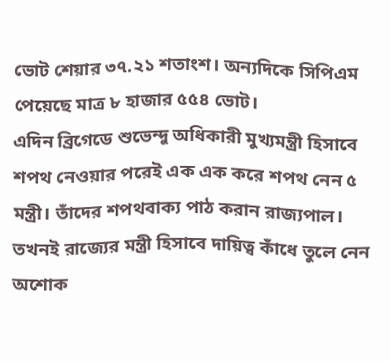ভোট শেয়ার ৩৭.২১ শতাংশ। অন্যদিকে সিপিএম পেয়েছে মাত্র ৮ হাজার ৫৫৪ ভোট।
এদিন ব্রিগেডে শুভেন্দু অধিকারী মুখ্যমন্ত্রী হিসাবে শপথ নেওয়ার পরেই এক এক করে শপথ নেন ৫ মন্ত্রী। তাঁদের শপথবাক্য পাঠ করান রাজ্যপাল। তখনই রাজ্যের মন্ত্রী হিসাবে দায়িত্ব কাঁধে তুলে নেন অশোক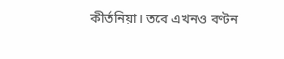কীর্তনিয়া। তবে এখনও বণ্টন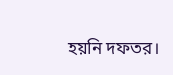হয়নি দফতর।